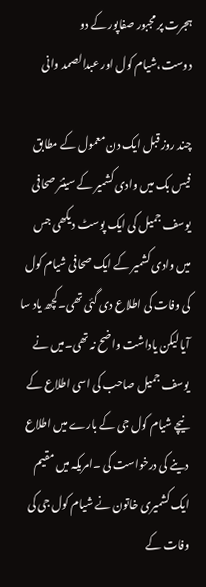ہجرت پر مجبور صفاپور کے دو دوست،شیام کول اور عبدالصمد وانی

چند روز قبل ایک دن معمول کے مطابق فیس بک میں وادی کشمیر کے سینئر صحافی یوسف جمیل کی ایک پوسٹ دیکھی جس میں وادی کشمیر کے ایک صحافی شیام کول کی وفات کی اطلاع دی گئی تھی۔کچھ یاد سا آیا لیکن یاداشت واضح نہ تھی۔میں نے یوسف جمیل صاحب کی اسی اطلاع کے نیچے شیام کول جی کے بارے میں اطلاع دینے کی درخواست کی ۔امریکہ میں مقیم ایک کشمیری خاتون نے شیام کول جی کی وفات کے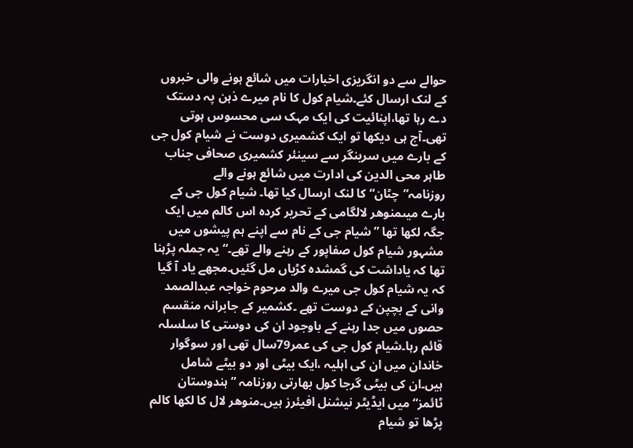حوالے سے دو انگریزی اخبارات میں شائع ہونے والی خبروں کے لنک ارسال کئے۔شیام کول کا نام میرے ذہن پہ دستک دے رہا تھا،اپنائیت کی ایک مہک سی محسوس ہوتی تھی۔آج ہی دیکھا تو ایک کشمیری دوست نے شیام کول جی کے بارے میں سرینگر سے سینئر کشمیری صحافی جناب طاہر محی الدین کی ادارت میں شائع ہونے والے روزنامہ”چٹان“ کا لنک ارسال کیا تھا۔ شیام کول جی کے بارے میںمنوھر لالگامی کے تحریر کردہ اس کالم میں ایک جگہ لکھا تھا ” شیام جی کے نام سے اپنے ہم پیشوں میں مشہور شیام کول صفاپور کے رہنے والے تھے۔“یہ جملہ پڑہنا تھا کہ یاداشت کی گمشدہ کڑیاں مل گئیں۔مجھے یاد آ گیا کہ یہ شیام کول جی میرے والد مرحوم خواجہ عبدالصمد وانی کے بچپن کے دوست تھے ۔کشمیر کے جابرانہ منقسم حصوں میں جدا رہنے کے باوجود ان کی دوستی کا سلسلہ قائم رہا۔شیام کول جی کی عمر79سال تھی اور سوگوار خاندان میں ان کی اہلیہ ،ایک بیٹی اور دو بیٹے شامل ہیں۔ان کی بیٹی گرجا کول بھارتی روزنامہ ”ہندوستان ٹائمز“ میں ایڈیٹر نیشنل افیئرز ہیں۔منوھر لال کا لکھا کالم پڑھا تو شیام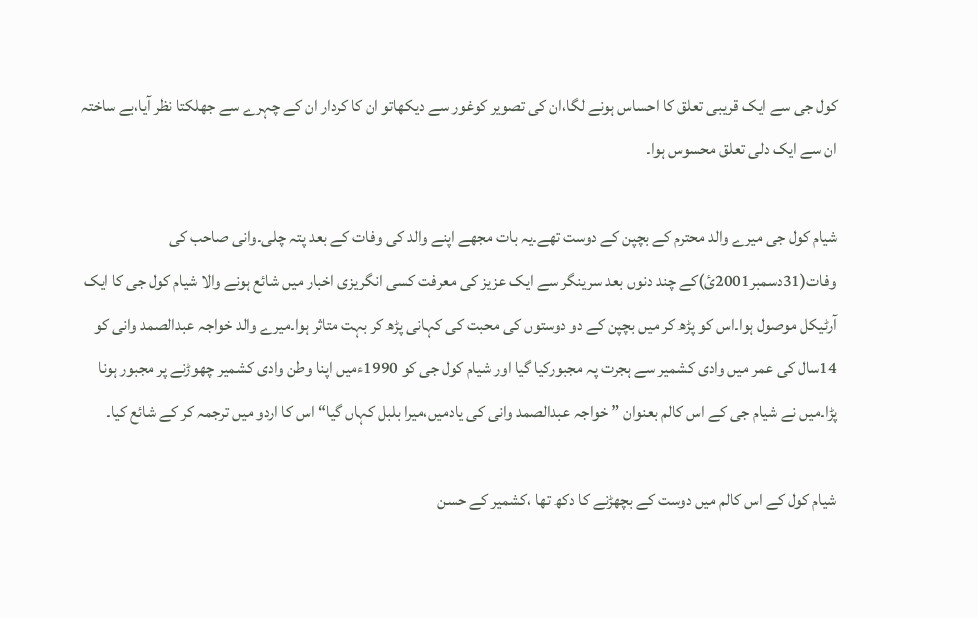کول جی سے ایک قریبی تعلق کا احساس ہونے لگا،ان کی تصویر کوغور سے دیکھاتو ان کا کردار ان کے چہرے سے جھلکتا نظر آیا،بے ساختہ ان سے ایک دلی تعلق محسوس ہوا۔

شیام کول جی میرے والد محترم کے بچپن کے دوست تھے۔یہ بات مجھے اپنے والد کی وفات کے بعد پتہ چلی۔وانی صاحب کی وفات(31دسمبر2001ئ)کے چند دنوں بعد سرینگر سے ایک عزیز کی معرفت کسی انگریزی اخبار میں شائع ہونے والا شیام کول جی کا ایک آرٹیکل موصول ہوا۔اس کو پڑھ کر میں بچپن کے دو دوستوں کی محبت کی کہانی پڑھ کر بہت متاثر ہوا۔میرے والد خواجہ عبدالصمد وانی کو 14سال کی عمر میں وادی کشمیر سے ہجرت پہ مجبورکیا گیا اور شیام کول جی کو 1990ءمیں اپنا وطن وادی کشمیر چھوڑنے پر مجبور ہونا پڑا۔میں نے شیام جی کے اس کالم بعنوان ” خواجہ عبدالصمد وانی کی یادمیں،میرا بلبل کہاں گیا“ اس کا اردو میں ترجمہ کر کے شائع کیا۔

شیام کول کے اس کالم میں دوست کے بچھڑنے کا دکھ تھا ،کشمیر کے حسن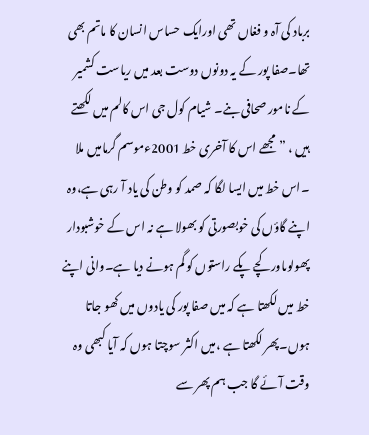برباد کی آہ و فغاں تھی اورایک حساس انسان کا ماتم بھی تھا۔صفا پور کے یہ دونوں دوست بعد میں ریاست کشمیر کے نامور صحافی بنے۔ شیام کول جی اس کالم میں لکھتے ہیں ، ” مجھے اس کا آخری خط 2001ءموسم گرمامیں ملا ۔اس خط میں ایسا لگا کہ صمد کو وطن کی یاد آ رہی ہے،وہ اپنے گاؤں کی خوبصورتی کو بھولا ہے نہ اس کے خوشبودار پھولوںاور کچے پکے راستوں کو گم ہونے دیا ہے۔وانی اپنے خط میں لکھتا ہے کہ میں صفا پور کی یادوں میں کھو جاتا ہوں۔پھر لکھتا ہے ،میں اکثر سوچتا ہوں کہ آیا کبھی وہ وقت آئے گا جب ہم پھر سے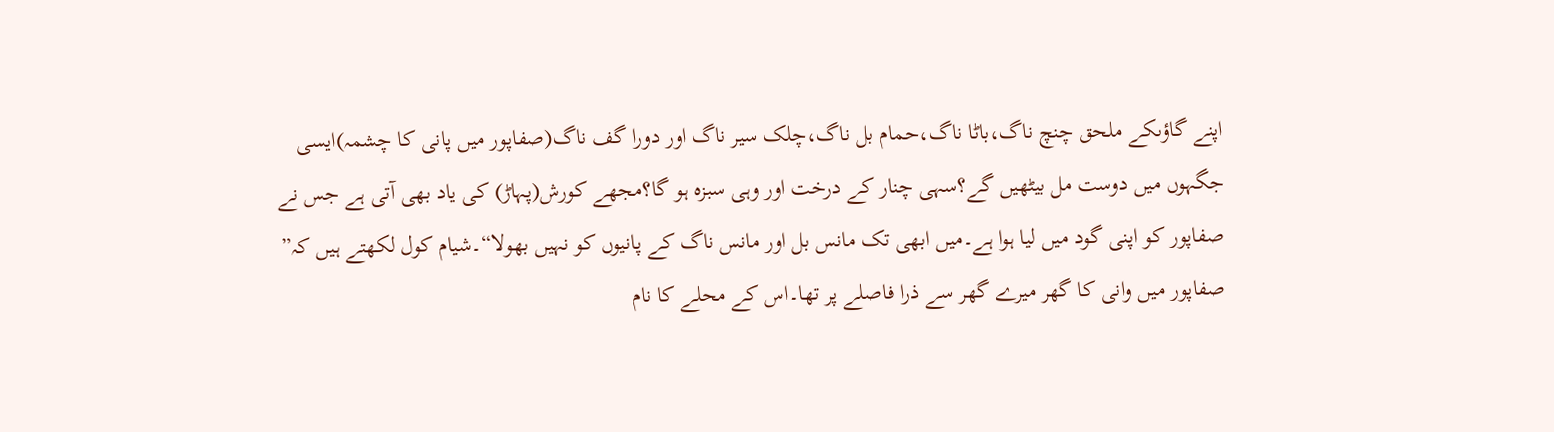اپنے گاؤںکے ملحق چنچ ناگ،باٹا ناگ،حمام بل ناگ،چلک سیر ناگ اور دورا گف ناگ(صفاپور میں پانی کا چشمہ)ایسی جگہوں میں دوست مل بیٹھیں گے؟سہی چنار کے درخت اور وہی سبزہ ہو گا؟مجھے کورش(پہاڑ) کی یاد بھی آتی ہے جس نے صفاپور کو اپنی گود میں لیا ہوا ہے۔میں ابھی تک مانس بل اور مانس ناگ کے پانیوں کو نہیں بھولا“۔شیام کول لکھتے ہیں کہ” صفاپور میں وانی کا گھر میرے گھر سے ذرا فاصلے پر تھا۔اس کے محلے کا نام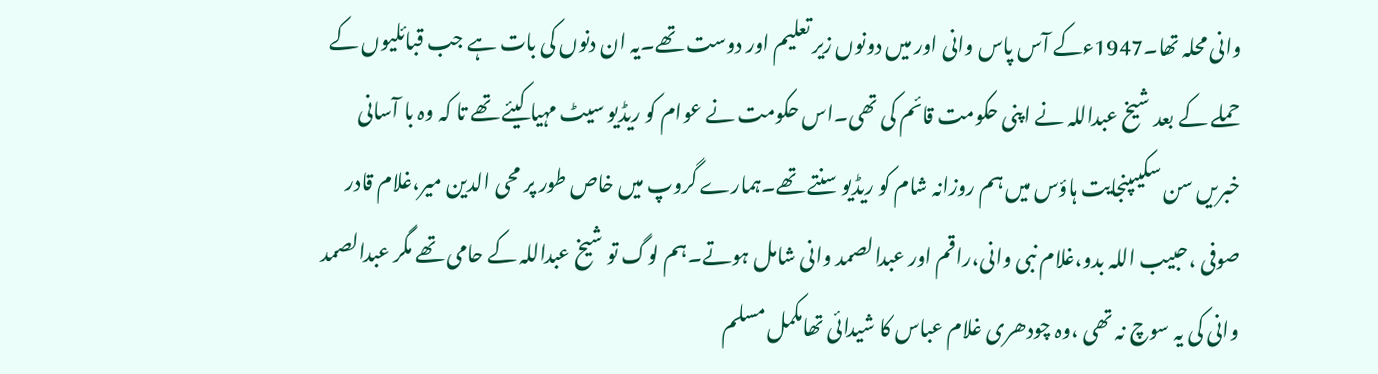وانی محلہ تھا۔1947ءکے آس پاس وانی اور میں دونوں زیر تعلیم اور دوست تھے۔یہ ان دنوں کی بات ہے جب قبائلیوں کے حملے کے بعد شیخ عبداللہ نے اپنی حکومت قائم کی تھی۔اس حکومت نے عوام کو ریڈیو سیٹ مہیا کیئے تھے تا کہ وہ با آسانی خبریں سن سکیںپنجایت ہاؤس میں ہم روزانہ شام کو ریڈیو سنتے تھے۔ہمارے گروپ میں خاص طور پر محی الدین میر،غلام قادر صوفی ،حبیب اللہ بدو،غلام نبی وانی،راقم اور عبدالصمد وانی شامل ہوتے۔ہم لوگ تو شیخ عبداللہ کے حامی تھے مگر عبدالصمد وانی کی یہ سوچ نہ تھی ،وہ چودھری غلام عباس کا شیدائی تھامکمل مسلم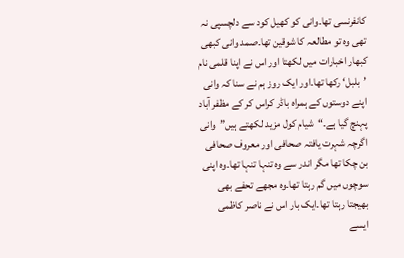کانفرنسی تھا۔وانی کو کھیل کود سے دلچسپی نہ تھی وہ تو مطالعہ کا شوقین تھا۔صمد وانی کبھی کبھار اخبارات میں لکھتا اور اس نے اپنا قلمی نام ’بلبل‘ رکھا تھا۔اور ایک روز ہم نے سنا کہ وانی اپنے دوستوں کے ہمراہ باڈر کراس کر کے مظفر آباد پہنچ گیا ہے۔“شیام کول مزید لکھتے ہیں”وانی اگرچہ شہرت یافتہ صحافی اور معروف صحافی بن چکا تھا مگر اندر سے وہ تنہا تنہا تھا۔وہ اپنی سوچوں میں گم رہتا تھا۔وہ مجھے تحفے بھی بھیجتا رہتا تھا۔ایک بار اس نے ناصر کاظمی ایسے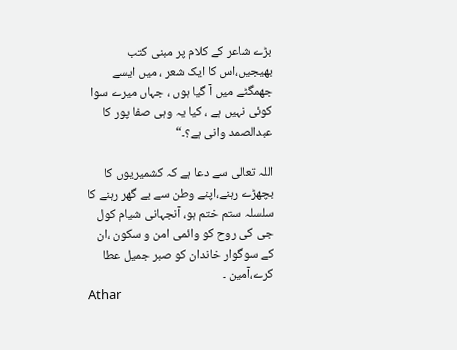بڑے شاعر کے کلام پر مبنی کتب بھیجیں،اس کا ایک شعر ، میں ایسے جھمگٹے میں آ گیا ہوں ، جہاں میرے سوا کوئی نہیں ہے ، کیا یہ وہی صفا پور کا عبدالصمد وانی ہے؟۔“

اللہ تعالی سے دعا ہے کہ کشمیریوں کا بچھڑے رہنے،اپنے وطن سے بے گھر رہنے کا سلسلہ ستم ختم ہو، آنجہانی شیام کول جی کی روح کو وائمی امن و سکون ،ان کے سوگوار خاندان کو صبر جمیل عطا کرے،آمین ۔
Athar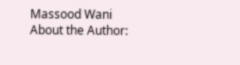Massood Wani
About the Author: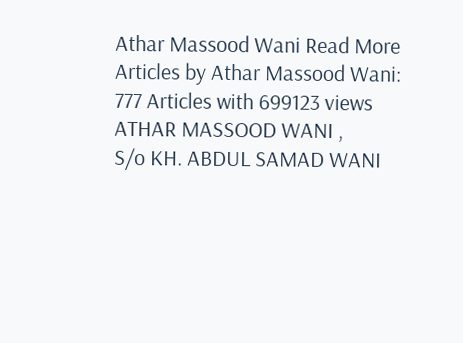Athar Massood Wani Read More Articles by Athar Massood Wani: 777 Articles with 699123 views ATHAR MASSOOD WANI ,
S/o KH. ABDUL SAMAD WANI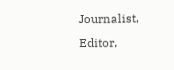Journalist, Editor,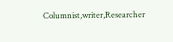Columnist,writer,Researcher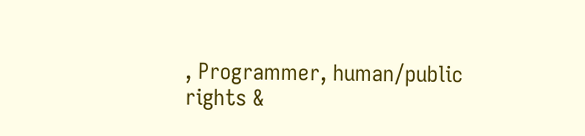, Programmer, human/public rights &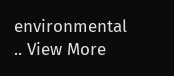environmental
.. View More